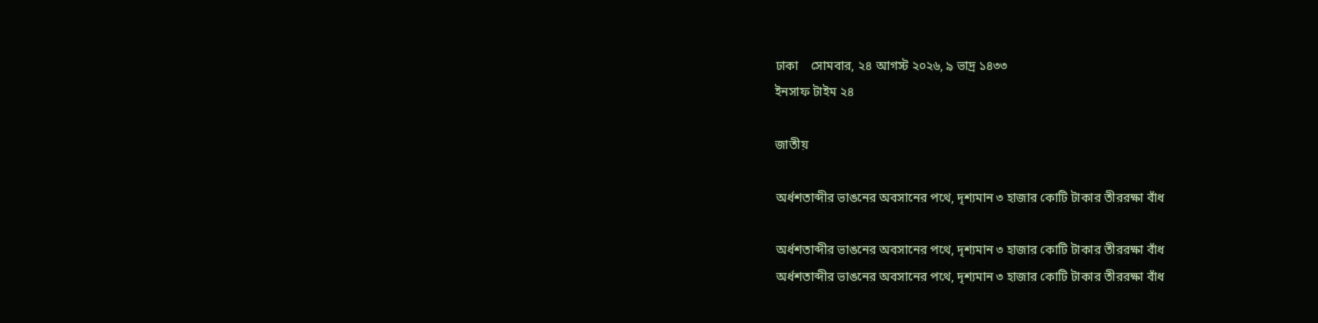ঢাকা    সোমবার, ২৪ আগস্ট ২০২৬, ৯ ভাদ্র ১৪৩৩
ইনসাফ টাইম ২৪

জাতীয়

অর্ধশতাব্দীর ভাঙনের অবসানের পথে, দৃশ্যমান ৩ হাজার কোটি টাকার তীররক্ষা বাঁধ

অর্ধশতাব্দীর ভাঙনের অবসানের পথে, দৃশ্যমান ৩ হাজার কোটি টাকার তীররক্ষা বাঁধ
অর্ধশতাব্দীর ভাঙনের অবসানের পথে, দৃশ্যমান ৩ হাজার কোটি টাকার তীররক্ষা বাঁধ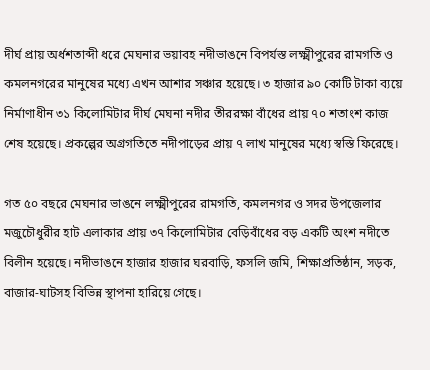দীর্ঘ প্রায় অর্ধশতাব্দী ধরে মেঘনার ভয়াবহ নদীভাঙনে বিপর্যস্ত লক্ষ্মীপুরের রামগতি ও কমলনগরের মানুষের মধ্যে এখন আশার সঞ্চার হয়েছে। ৩ হাজার ৯০ কোটি টাকা ব্যয়ে নির্মাণাধীন ৩১ কিলোমিটার দীর্ঘ মেঘনা নদীর তীররক্ষা বাঁধের প্রায় ৭০ শতাংশ কাজ শেষ হয়েছে। প্রকল্পের অগ্রগতিতে নদীপাড়ের প্রায় ৭ লাখ মানুষের মধ্যে স্বস্তি ফিরেছে।

গত ৫০ বছরে মেঘনার ভাঙনে লক্ষ্মীপুরের রামগতি, কমলনগর ও সদর উপজেলার মজুচৌধুরীর হাট এলাকার প্রায় ৩৭ কিলোমিটার বেড়িবাঁধের বড় একটি অংশ নদীতে বিলীন হয়েছে। নদীভাঙনে হাজার হাজার ঘরবাড়ি, ফসলি জমি, শিক্ষাপ্রতিষ্ঠান, সড়ক, বাজার-ঘাটসহ বিভিন্ন স্থাপনা হারিয়ে গেছে।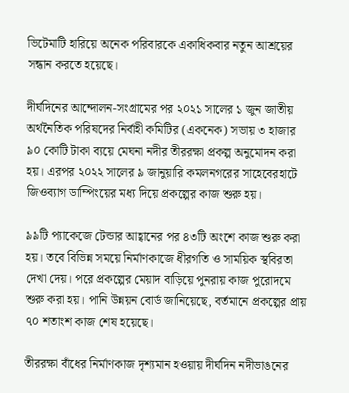ভিটেমাটি হারিয়ে অনেক পরিবারকে একাধিকবার নতুন আশ্রয়ের সন্ধান করতে হয়েছে।

দীর্ঘদিনের আন্দোলন-সংগ্রামের পর ২০২১ সালের ১ জুন জাতীয় অর্থনৈতিক পরিষদের নির্বাহী কমিটির (একনেক) সভায় ৩ হাজার ৯০ কোটি টাকা ব্যয়ে মেঘনা নদীর তীররক্ষা প্রকল্প অনুমোদন করা হয়। এরপর ২০২২ সালের ৯ জানুয়ারি কমলনগরের সাহেবেরহাটে জিওব্যাগ ডাম্পিংয়ের মধ্য দিয়ে প্রকল্পের কাজ শুরু হয়।

৯৯টি প্যাকেজে টেন্ডার আহ্বানের পর ৪৩টি অংশে কাজ শুরু করা হয়। তবে বিভিন্ন সময়ে নির্মাণকাজে ধীরগতি ও সাময়িক স্থবিরতা দেখা দেয়। পরে প্রকল্পের মেয়াদ বাড়িয়ে পুনরায় কাজ পুরোদমে শুরু করা হয়। পানি উন্নয়ন বোর্ড জানিয়েছে, বর্তমানে প্রকল্পের প্রায় ৭০ শতাংশ কাজ শেষ হয়েছে।

তীররক্ষা বাঁধের নির্মাণকাজ দৃশ্যমান হওয়ায় দীর্ঘদিন নদীভাঙনের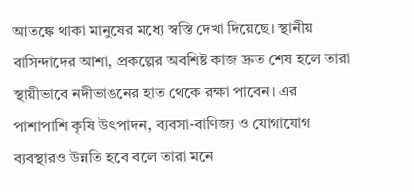আতঙ্কে থাকা মানুষের মধ্যে স্বস্তি দেখা দিয়েছে। স্থানীয় বাসিন্দাদের আশা, প্রকল্পের অবশিষ্ট কাজ দ্রুত শেষ হলে তারা স্থায়ীভাবে নদীভাঙনের হাত থেকে রক্ষা পাবেন। এর পাশাপাশি কৃষি উৎপাদন, ব্যবসা-বাণিজ্য ও যোগাযোগ ব্যবস্থারও উন্নতি হবে বলে তারা মনে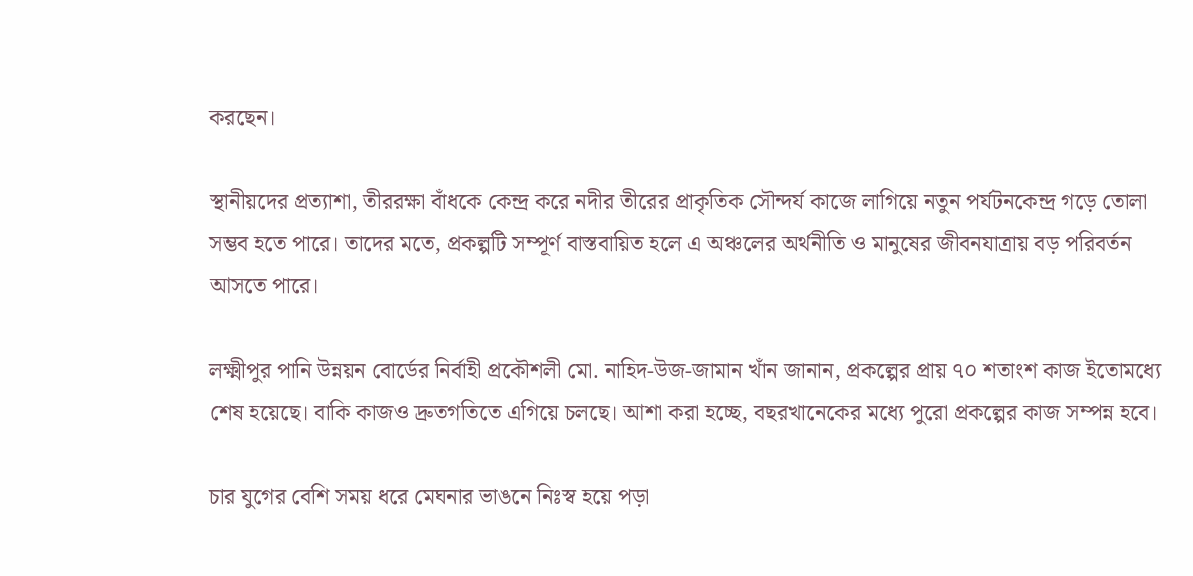করছেন।

স্থানীয়দের প্রত্যাশা, তীররক্ষা বাঁধকে কেন্দ্র করে নদীর তীরের প্রাকৃতিক সৌন্দর্য কাজে লাগিয়ে নতুন পর্যটনকেন্দ্র গড়ে তোলা সম্ভব হতে পারে। তাদের মতে, প্রকল্পটি সম্পূর্ণ বাস্তবায়িত হলে এ অঞ্চলের অর্থনীতি ও মানুষের জীবনযাত্রায় বড় পরিবর্তন আসতে পারে।

লক্ষ্মীপুর পানি উন্নয়ন বোর্ডের নির্বাহী প্রকৌশলী মো. নাহিদ-উজ-জামান খাঁন জানান, প্রকল্পের প্রায় ৭০ শতাংশ কাজ ইতোমধ্যে শেষ হয়েছে। বাকি কাজও দ্রুতগতিতে এগিয়ে চলছে। আশা করা হচ্ছে, বছরখানেকের মধ্যে পুরো প্রকল্পের কাজ সম্পন্ন হবে।

চার যুগের বেশি সময় ধরে মেঘনার ভাঙনে নিঃস্ব হয়ে পড়া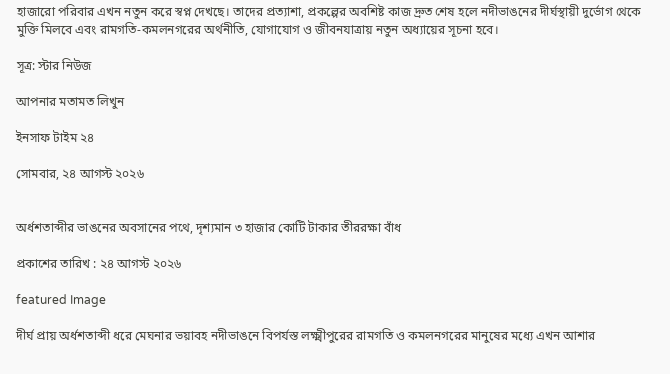হাজারো পরিবার এখন নতুন করে স্বপ্ন দেখছে। তাদের প্রত্যাশা, প্রকল্পের অবশিষ্ট কাজ দ্রুত শেষ হলে নদীভাঙনের দীর্ঘস্থায়ী দুর্ভোগ থেকে মুক্তি মিলবে এবং রামগতি-কমলনগরের অর্থনীতি, যোগাযোগ ও জীবনযাত্রায় নতুন অধ্যায়ের সূচনা হবে।

সূত্র: স্টার নিউজ

আপনার মতামত লিখুন

ইনসাফ টাইম ২৪

সোমবার, ২৪ আগস্ট ২০২৬


অর্ধশতাব্দীর ভাঙনের অবসানের পথে, দৃশ্যমান ৩ হাজার কোটি টাকার তীররক্ষা বাঁধ

প্রকাশের তারিখ : ২৪ আগস্ট ২০২৬

featured Image

দীর্ঘ প্রায় অর্ধশতাব্দী ধরে মেঘনার ভয়াবহ নদীভাঙনে বিপর্যস্ত লক্ষ্মীপুরের রামগতি ও কমলনগরের মানুষের মধ্যে এখন আশার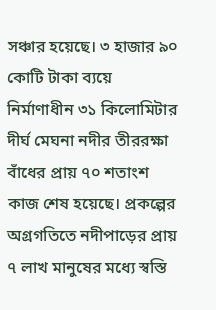সঞ্চার হয়েছে। ৩ হাজার ৯০ কোটি টাকা ব্যয়ে নির্মাণাধীন ৩১ কিলোমিটার দীর্ঘ মেঘনা নদীর তীররক্ষা বাঁধের প্রায় ৭০ শতাংশ কাজ শেষ হয়েছে। প্রকল্পের অগ্রগতিতে নদীপাড়ের প্রায় ৭ লাখ মানুষের মধ্যে স্বস্তি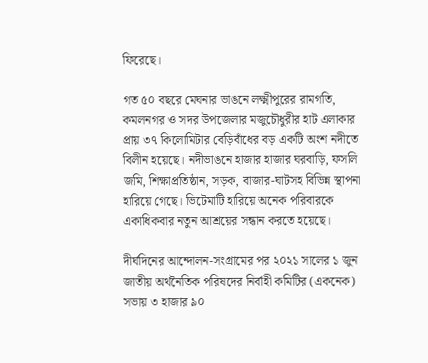ফিরেছে।

গত ৫০ বছরে মেঘনার ভাঙনে লক্ষ্মীপুরের রামগতি, কমলনগর ও সদর উপজেলার মজুচৌধুরীর হাট এলাকার প্রায় ৩৭ কিলোমিটার বেড়িবাঁধের বড় একটি অংশ নদীতে বিলীন হয়েছে। নদীভাঙনে হাজার হাজার ঘরবাড়ি, ফসলি জমি, শিক্ষাপ্রতিষ্ঠান, সড়ক, বাজার-ঘাটসহ বিভিন্ন স্থাপনা হারিয়ে গেছে। ভিটেমাটি হারিয়ে অনেক পরিবারকে একাধিকবার নতুন আশ্রয়ের সন্ধান করতে হয়েছে।

দীর্ঘদিনের আন্দোলন-সংগ্রামের পর ২০২১ সালের ১ জুন জাতীয় অর্থনৈতিক পরিষদের নির্বাহী কমিটির (একনেক) সভায় ৩ হাজার ৯০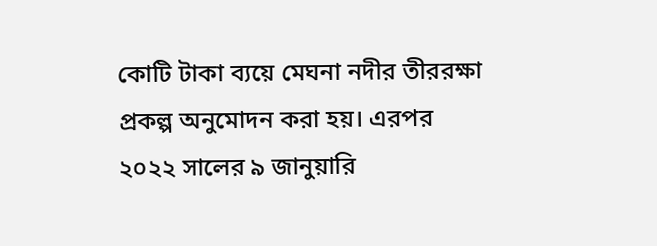কোটি টাকা ব্যয়ে মেঘনা নদীর তীররক্ষা প্রকল্প অনুমোদন করা হয়। এরপর ২০২২ সালের ৯ জানুয়ারি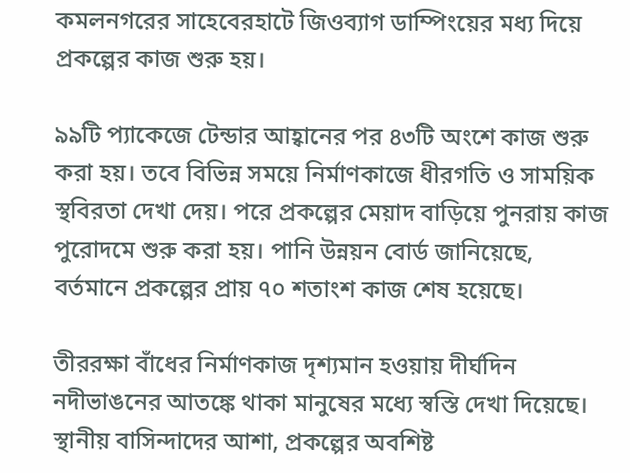কমলনগরের সাহেবেরহাটে জিওব্যাগ ডাম্পিংয়ের মধ্য দিয়ে প্রকল্পের কাজ শুরু হয়।

৯৯টি প্যাকেজে টেন্ডার আহ্বানের পর ৪৩টি অংশে কাজ শুরু করা হয়। তবে বিভিন্ন সময়ে নির্মাণকাজে ধীরগতি ও সাময়িক স্থবিরতা দেখা দেয়। পরে প্রকল্পের মেয়াদ বাড়িয়ে পুনরায় কাজ পুরোদমে শুরু করা হয়। পানি উন্নয়ন বোর্ড জানিয়েছে, বর্তমানে প্রকল্পের প্রায় ৭০ শতাংশ কাজ শেষ হয়েছে।

তীররক্ষা বাঁধের নির্মাণকাজ দৃশ্যমান হওয়ায় দীর্ঘদিন নদীভাঙনের আতঙ্কে থাকা মানুষের মধ্যে স্বস্তি দেখা দিয়েছে। স্থানীয় বাসিন্দাদের আশা, প্রকল্পের অবশিষ্ট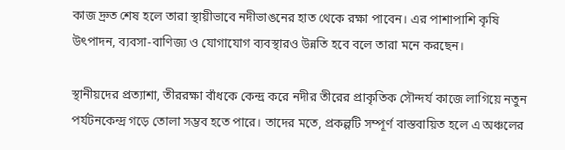কাজ দ্রুত শেষ হলে তারা স্থায়ীভাবে নদীভাঙনের হাত থেকে রক্ষা পাবেন। এর পাশাপাশি কৃষি উৎপাদন, ব্যবসা-বাণিজ্য ও যোগাযোগ ব্যবস্থারও উন্নতি হবে বলে তারা মনে করছেন।

স্থানীয়দের প্রত্যাশা, তীররক্ষা বাঁধকে কেন্দ্র করে নদীর তীরের প্রাকৃতিক সৌন্দর্য কাজে লাগিয়ে নতুন পর্যটনকেন্দ্র গড়ে তোলা সম্ভব হতে পারে। তাদের মতে, প্রকল্পটি সম্পূর্ণ বাস্তবায়িত হলে এ অঞ্চলের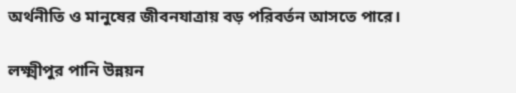অর্থনীতি ও মানুষের জীবনযাত্রায় বড় পরিবর্তন আসতে পারে।

লক্ষ্মীপুর পানি উন্নয়ন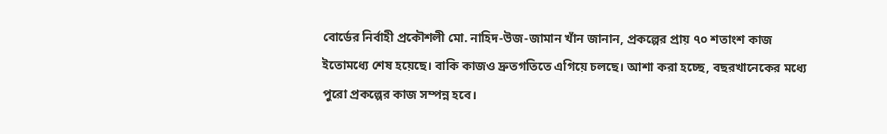বোর্ডের নির্বাহী প্রকৌশলী মো. নাহিদ-উজ-জামান খাঁন জানান, প্রকল্পের প্রায় ৭০ শতাংশ কাজ ইতোমধ্যে শেষ হয়েছে। বাকি কাজও দ্রুতগতিতে এগিয়ে চলছে। আশা করা হচ্ছে, বছরখানেকের মধ্যে পুরো প্রকল্পের কাজ সম্পন্ন হবে।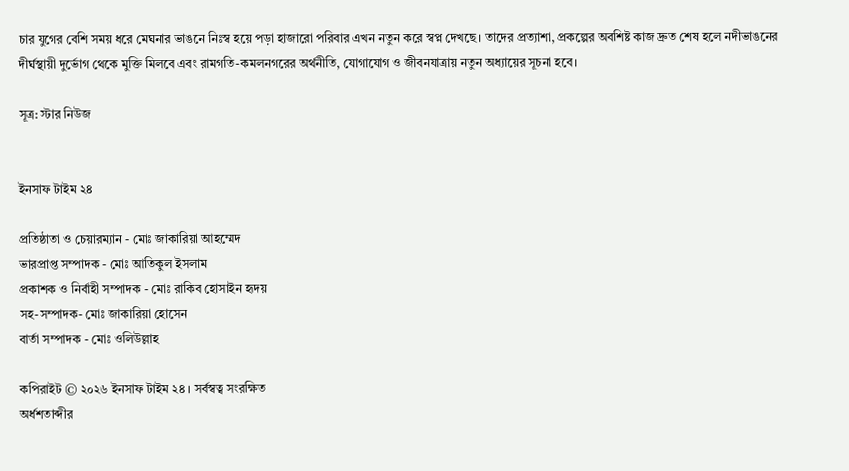চার যুগের বেশি সময় ধরে মেঘনার ভাঙনে নিঃস্ব হয়ে পড়া হাজারো পরিবার এখন নতুন করে স্বপ্ন দেখছে। তাদের প্রত্যাশা, প্রকল্পের অবশিষ্ট কাজ দ্রুত শেষ হলে নদীভাঙনের দীর্ঘস্থায়ী দুর্ভোগ থেকে মুক্তি মিলবে এবং রামগতি-কমলনগরের অর্থনীতি, যোগাযোগ ও জীবনযাত্রায় নতুন অধ্যায়ের সূচনা হবে।

সূত্র: স্টার নিউজ


ইনসাফ টাইম ২৪

প্রতিষ্ঠাতা ও চেয়ারম্যান - মোঃ জাকারিয়া আহম্মেদ
ভারপ্রাপ্ত সম্পাদক - মোঃ আতিকুল ইসলাম
প্রকাশক ও নির্বাহী সম্পাদক - মোঃ রাকিব হোসাইন হৃদয়
সহ-সম্পাদক- মোঃ জাকারিয়া হোসেন
বার্তা সম্পাদক - মোঃ ওলিউল্লাহ

কপিরাইট © ২০২৬ ইনসাফ টাইম ২৪ । সর্বস্বত্ব সংরক্ষিত
অর্ধশতাব্দীর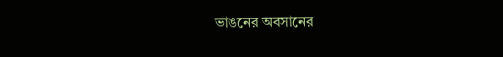ভাঙনের অবসানের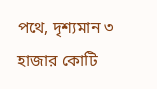পথে, দৃশ্যমান ৩ হাজার কোটি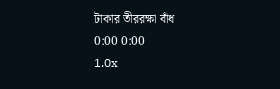টাকার তীররক্ষা বাঁধ
0:00 0:00
1.0x